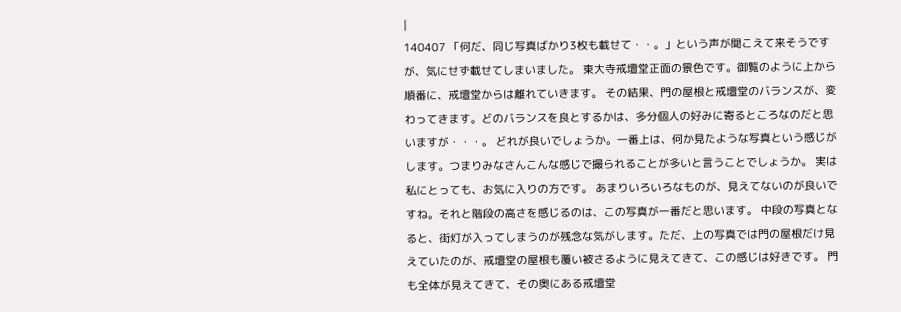|
140407 「何だ、同じ写真ばかり3枚も載せて・・。」という声が聞こえて来そうですが、気にせず載せてしまいました。 東大寺戒壇堂正面の景色です。御覧のように上から順番に、戒壇堂からは離れていきます。 その結果、門の屋根と戒壇堂のバランスが、変わってきます。どのバランスを良とするかは、多分個人の好みに寄るところなのだと思いますが・・・。 どれが良いでしょうか。一番上は、何か見たような写真という感じがします。つまりみなさんこんな感じで撮られることが多いと言うことでしょうか。 実は私にとっても、お気に入りの方です。 あまりいろいろなものが、見えてないのが良いですね。それと階段の高さを感じるのは、この写真が一番だと思います。 中段の写真となると、街灯が入ってしまうのが残念な気がします。ただ、上の写真では門の屋根だけ見えていたのが、戒壇堂の屋根も覆い被さるように見えてきて、この感じは好きです。 門も全体が見えてきて、その奥にある戒壇堂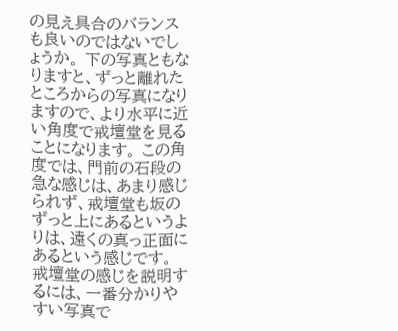の見え具合のバランスも良いのではないでしょうか。 下の写真ともなりますと、ずっと離れたところからの写真になりますので、より水平に近い角度で戒壇堂を見ることになります。 この角度では、門前の石段の急な感じは、あまり感じられず、戒壇堂も坂のずっと上にあるというよりは、遠くの真っ正面にあるという感じです。 戒壇堂の感じを説明するには、一番分かりやすい写真で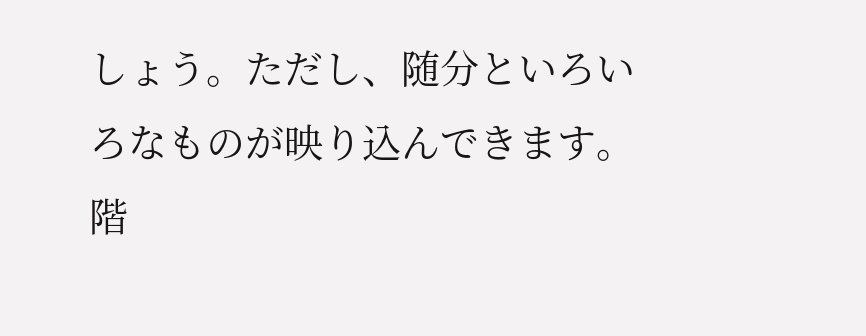しょう。ただし、随分といろいろなものが映り込んできます。階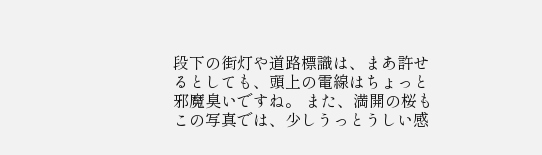段下の街灯や道路標識は、まあ許せるとしても、頭上の電線はちょっと邪魔臭いですね。 また、満開の桜もこの写真では、少しうっとうしい感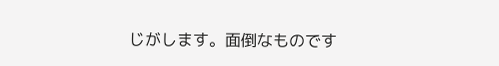じがします。面倒なものです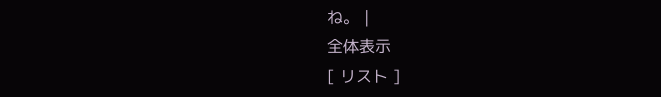ね。 |
全体表示
[ リスト ]